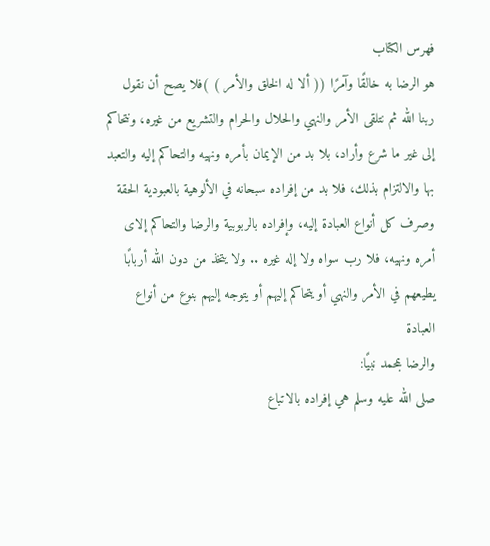فهرس الكتاب
هو الرضا به خالقًا وآمرًا (( ألا له الخلق والأمر ) )فلا يصح أن نقول ربنا الله ثم نتلقى الأمر والنهي والحلال والحرام والتشريع من غيره، ونتحاكم إلى غير ما شرع وأراد، بلا بد من الإيمان بأمره ونهيه والتحاكم إليه والتعبد بها والالتزام بذلك، فلا بد من إفراده سبحانه في الألوهية بالعبودية الحقة وصرف كل أنواع العبادة إليه، وإفراده بالربوبية والرضا والتحاكم إلاى أمره ونهيه، فلا رب سواه ولا إله غيره .. ولا يتخذ من دون الله أربابًا يطيعهم في الأمر والنهي أو يتحاكم إليهم أو يتوجه إليهم بنوع من أنواع العبادة
والرضا بمحمد نبيًا:
صلى الله عليه وسلم هي إفراده بالاتباع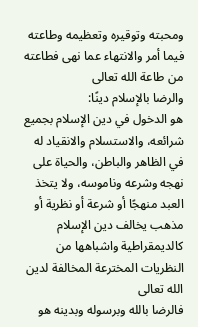ومحبته وتوقيره وتعظيمه وطاعته فيما أمر والانتهاء عما نهى فطاعته من طاعة الله تعالى
والرضا بالإسلام دينًا:
هو الدخول في دين الإسلام بجميع شرائعه، والاستسلام والانقياد له في الظاهر والباطن، والحياة على نهجه وشرعه وناموسه، ولا يتخذ العبد منهجًا أو شرعة أو نظرية أو مذهب يخالف دين الإسلام كالديمقراطية واشباهها من النظريات المخترعة المخالفة لدين الله تعالى
فالرضا بالله وبرسوله وبدينه هو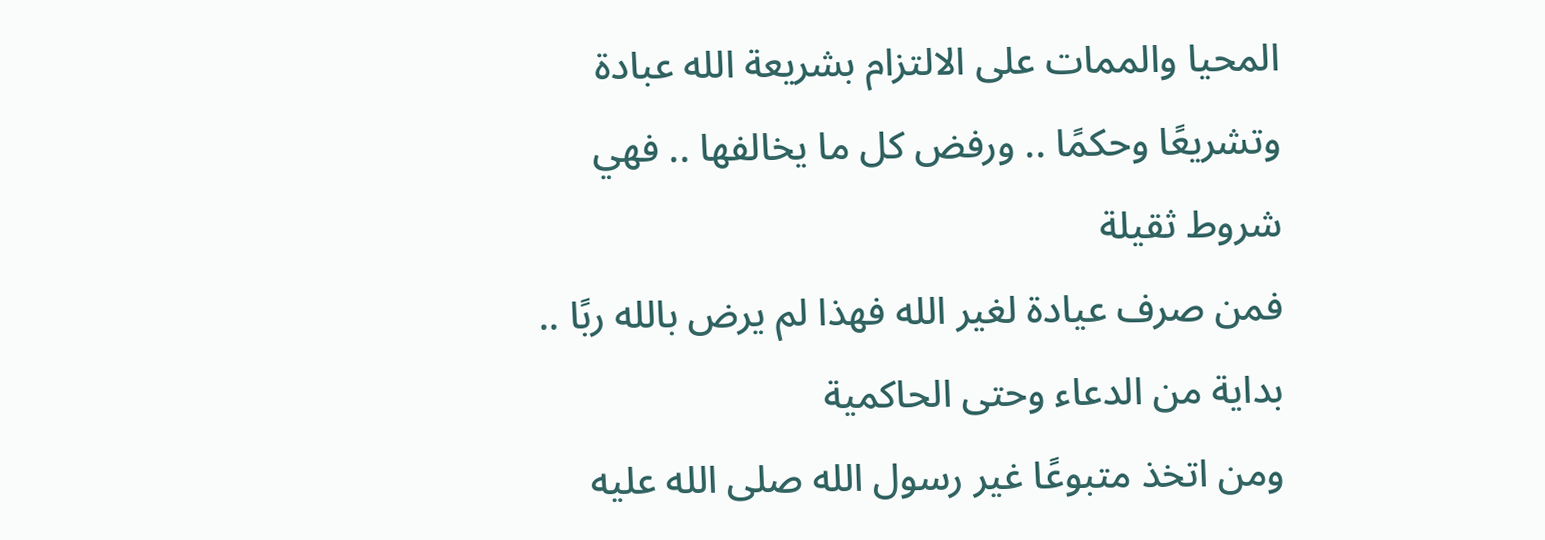المحيا والممات على الالتزام بشريعة الله عبادة وتشريعًا وحكمًا .. ورفض كل ما يخالفها .. فهي شروط ثقيلة
فمن صرف عيادة لغير الله فهذا لم يرض بالله ربًا .. بداية من الدعاء وحتى الحاكمية
ومن اتخذ متبوعًا غير رسول الله صلى الله عليه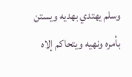وسلم يهتدي بهديه ويستن بأمره ونهيه ويتحاكم إلاه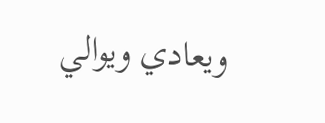ويعادي ويوالي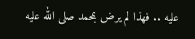عليه .. فهذا لم يرض بمحمد صلى الله عليه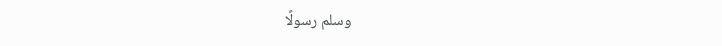وسلم رسولًا